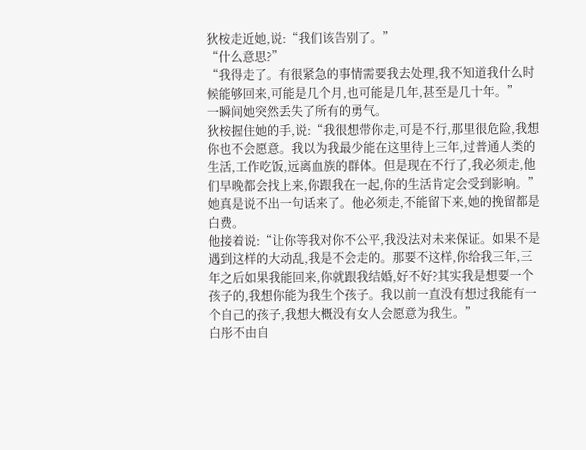狄桉走近她,说:“我们该告别了。”
“什么意思?”
“我得走了。有很紧急的事情需要我去处理,我不知道我什么时候能够回来,可能是几个月,也可能是几年,甚至是几十年。”
一瞬间她突然丢失了所有的勇气。
狄桉握住她的手,说:“我很想带你走,可是不行,那里很危险,我想你也不会愿意。我以为我最少能在这里待上三年,过普通人类的生活,工作吃饭,远离血族的群体。但是现在不行了,我必须走,他们早晚都会找上来,你跟我在一起,你的生活肯定会受到影响。”
她真是说不出一句话来了。他必须走,不能留下来,她的挽留都是白费。
他接着说:“让你等我对你不公平,我没法对未来保证。如果不是遇到这样的大动乱,我是不会走的。那要不这样,你给我三年,三年之后如果我能回来,你就跟我结婚,好不好?其实我是想要一个孩子的,我想你能为我生个孩子。我以前一直没有想过我能有一个自己的孩子,我想大概没有女人会愿意为我生。”
白彤不由自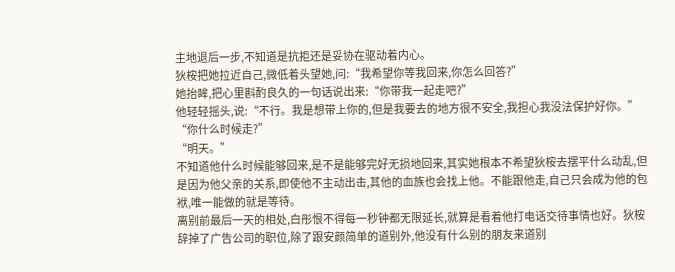主地退后一步,不知道是抗拒还是妥协在驱动着内心。
狄桉把她拉近自己,微低着头望她,问:“我希望你等我回来,你怎么回答?”
她抬眸,把心里斟酌良久的一句话说出来:“你带我一起走吧?”
他轻轻摇头,说:“不行。我是想带上你的,但是我要去的地方很不安全,我担心我没法保护好你。”
“你什么时候走?”
“明天。”
不知道他什么时候能够回来,是不是能够完好无损地回来,其实她根本不希望狄桉去摆平什么动乱,但是因为他父亲的关系,即使他不主动出击,其他的血族也会找上他。不能跟他走,自己只会成为他的包袱,唯一能做的就是等待。
离别前最后一天的相处,白彤恨不得每一秒钟都无限延长,就算是看着他打电话交待事情也好。狄桉辞掉了广告公司的职位,除了跟安颜简单的道别外,他没有什么别的朋友来道别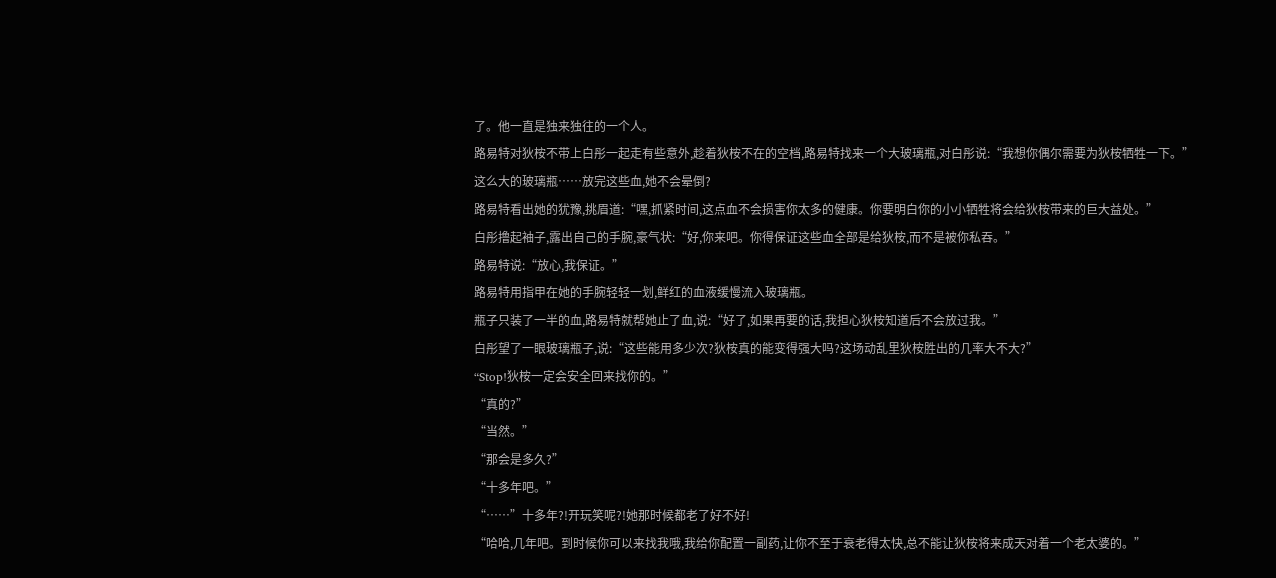了。他一直是独来独往的一个人。
路易特对狄桉不带上白彤一起走有些意外,趁着狄桉不在的空档,路易特找来一个大玻璃瓶,对白彤说:“我想你偶尔需要为狄桉牺牲一下。”
这么大的玻璃瓶……放完这些血,她不会晕倒?
路易特看出她的犹豫,挑眉道:“嘿,抓紧时间,这点血不会损害你太多的健康。你要明白你的小小牺牲将会给狄桉带来的巨大益处。”
白彤撸起袖子,露出自己的手腕,豪气状:“好,你来吧。你得保证这些血全部是给狄桉,而不是被你私吞。”
路易特说:“放心,我保证。”
路易特用指甲在她的手腕轻轻一划,鲜红的血液缓慢流入玻璃瓶。
瓶子只装了一半的血,路易特就帮她止了血,说:“好了,如果再要的话,我担心狄桉知道后不会放过我。”
白彤望了一眼玻璃瓶子,说:“这些能用多少次?狄桉真的能变得强大吗?这场动乱里狄桉胜出的几率大不大?”
“Stop!狄桉一定会安全回来找你的。”
“真的?”
“当然。”
“那会是多久?”
“十多年吧。”
“……”十多年?!开玩笑呢?!她那时候都老了好不好!
“哈哈,几年吧。到时候你可以来找我哦,我给你配置一副药,让你不至于衰老得太快,总不能让狄桉将来成天对着一个老太婆的。”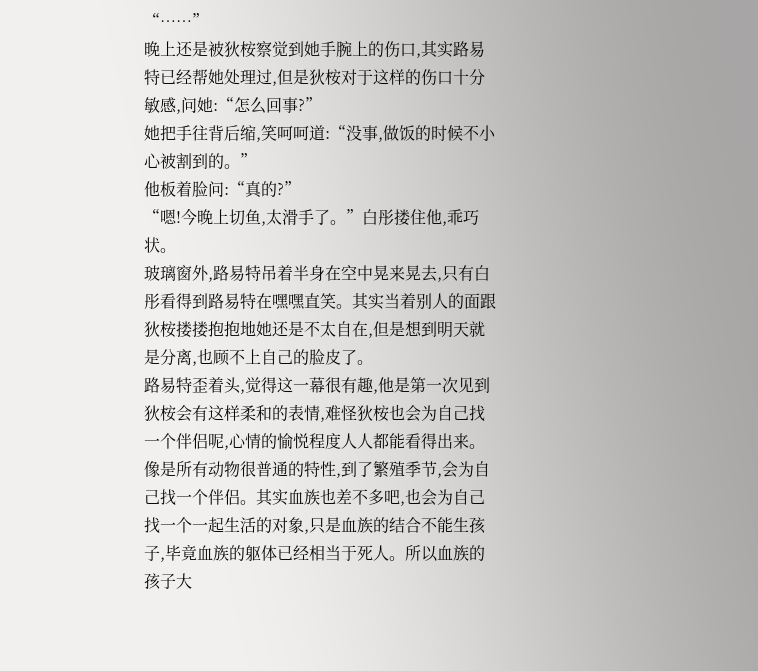“……”
晚上还是被狄桉察觉到她手腕上的伤口,其实路易特已经帮她处理过,但是狄桉对于这样的伤口十分敏感,问她:“怎么回事?”
她把手往背后缩,笑呵呵道:“没事,做饭的时候不小心被割到的。”
他板着脸问:“真的?”
“嗯!今晚上切鱼,太滑手了。”白彤搂住他,乖巧状。
玻璃窗外,路易特吊着半身在空中晃来晃去,只有白彤看得到路易特在嘿嘿直笑。其实当着别人的面跟狄桉搂搂抱抱地她还是不太自在,但是想到明天就是分离,也顾不上自己的脸皮了。
路易特歪着头,觉得这一幕很有趣,他是第一次见到狄桉会有这样柔和的表情,难怪狄桉也会为自己找一个伴侣呢,心情的愉悦程度人人都能看得出来。像是所有动物很普通的特性,到了繁殖季节,会为自己找一个伴侣。其实血族也差不多吧,也会为自己找一个一起生活的对象,只是血族的结合不能生孩子,毕竟血族的躯体已经相当于死人。所以血族的孩子大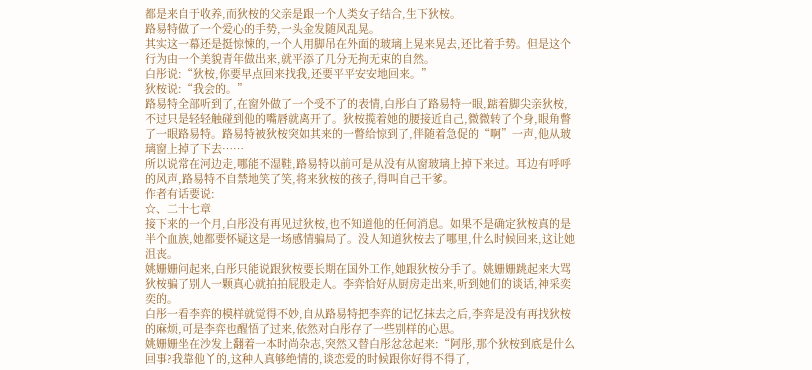都是来自于收养,而狄桉的父亲是跟一个人类女子结合,生下狄桉。
路易特做了一个爱心的手势,一头金发随风乱晃。
其实这一幕还是挺惊悚的,一个人用脚吊在外面的玻璃上晃来晃去,还比着手势。但是这个行为由一个美貌青年做出来,就平添了几分无拘无束的自然。
白彤说:“狄桉,你要早点回来找我,还要平平安安地回来。”
狄桉说:“我会的。”
路易特全部听到了,在窗外做了一个受不了的表情,白彤白了路易特一眼,踮着脚尖亲狄桉,不过只是轻轻触碰到他的嘴唇就离开了。狄桉揽着她的腰接近自己,微微转了个身,眼角瞥了一眼路易特。路易特被狄桉突如其来的一瞥给惊到了,伴随着急促的“啊”一声,他从玻璃窗上掉了下去……
所以说常在河边走,哪能不湿鞋,路易特以前可是从没有从窗玻璃上掉下来过。耳边有呼呼的风声,路易特不自禁地笑了笑,将来狄桉的孩子,得叫自己干爹。
作者有话要说:
☆、二十七章
接下来的一个月,白彤没有再见过狄桉,也不知道他的任何消息。如果不是确定狄桉真的是半个血族,她都要怀疑这是一场感情骗局了。没人知道狄桉去了哪里,什么时候回来,这让她沮丧。
姚姗姗问起来,白彤只能说跟狄桉要长期在国外工作,她跟狄桉分手了。姚姗姗跳起来大骂狄桉骗了别人一颗真心就拍拍屁股走人。李弈恰好从厨房走出来,听到她们的谈话,神采奕奕的。
白彤一看李弈的模样就觉得不妙,自从路易特把李弈的记忆抹去之后,李弈是没有再找狄桉的麻烦,可是李弈也醒悟了过来,依然对白彤存了一些别样的心思。
姚姗姗坐在沙发上翻着一本时尚杂志,突然又替白彤忿忿起来:“阿彤,那个狄桉到底是什么回事?我靠他丫的,这种人真够绝情的,谈恋爱的时候跟你好得不得了,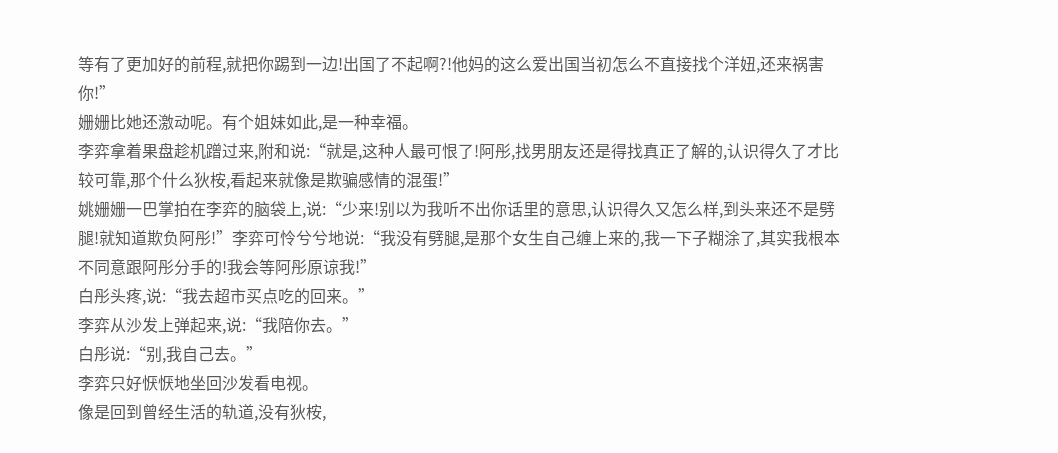等有了更加好的前程,就把你踢到一边!出国了不起啊?!他妈的这么爱出国当初怎么不直接找个洋妞,还来祸害你!”
姗姗比她还激动呢。有个姐妹如此,是一种幸福。
李弈拿着果盘趁机蹭过来,附和说:“就是,这种人最可恨了!阿彤,找男朋友还是得找真正了解的,认识得久了才比较可靠,那个什么狄桉,看起来就像是欺骗感情的混蛋!”
姚姗姗一巴掌拍在李弈的脑袋上,说:“少来!别以为我听不出你话里的意思,认识得久又怎么样,到头来还不是劈腿!就知道欺负阿彤!”李弈可怜兮兮地说:“我没有劈腿,是那个女生自己缠上来的,我一下子糊涂了,其实我根本不同意跟阿彤分手的!我会等阿彤原谅我!”
白彤头疼,说:“我去超市买点吃的回来。”
李弈从沙发上弹起来,说:“我陪你去。”
白彤说:“别,我自己去。”
李弈只好恹恹地坐回沙发看电视。
像是回到曾经生活的轨道,没有狄桉,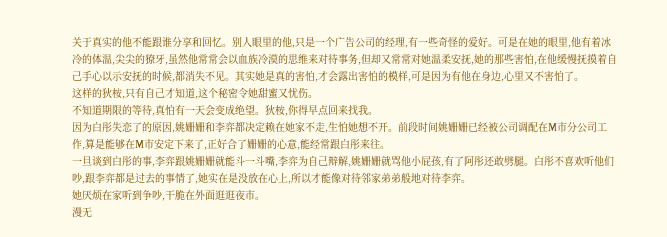关于真实的他不能跟谁分享和回忆。别人眼里的他,只是一个广告公司的经理,有一些奇怪的爱好。可是在她的眼里,他有着冰冷的体温,尖尖的獠牙,虽然他常常会以血族冷漠的思维来对待事务,但却又常常对她温柔安抚,她的那些害怕,在他缓慢抚摸着自己手心以示安抚的时候,都消失不见。其实她是真的害怕,才会露出害怕的模样,可是因为有他在身边,心里又不害怕了。
这样的狄桉,只有自己才知道,这个秘密令她甜蜜又忧伤。
不知道期限的等待,真怕有一天会变成绝望。狄桉,你得早点回来找我。
因为白彤失恋了的原因,姚姗姗和李弈都决定赖在她家不走,生怕她想不开。前段时间姚姗姗已经被公司调配在M市分公司工作,算是能够在M市安定下来了,正好合了姗姗的心意,能经常跟白彤来往。
一旦谈到白彤的事,李弈跟姚姗姗就能斗一斗嘴,李弈为自己辩解,姚姗姗就骂他小屁孩,有了阿彤还敢劈腿。白彤不喜欢听他们吵,跟李弈都是过去的事情了,她实在是没放在心上,所以才能像对待邻家弟弟般地对待李弈。
她厌烦在家听到争吵,干脆在外面逛逛夜市。
漫无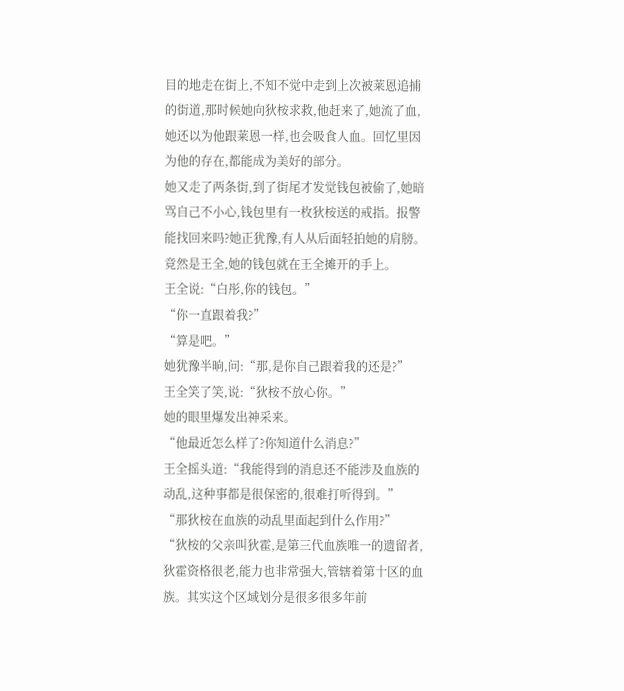目的地走在街上,不知不觉中走到上次被莱恩追捕的街道,那时候她向狄桉求救,他赶来了,她流了血,她还以为他跟莱恩一样,也会吸食人血。回忆里因为他的存在,都能成为美好的部分。
她又走了两条街,到了街尾才发觉钱包被偷了,她暗骂自己不小心,钱包里有一枚狄桉送的戒指。报警能找回来吗?她正犹豫,有人从后面轻拍她的肩膀。
竟然是王全,她的钱包就在王全摊开的手上。
王全说:“白彤,你的钱包。”
“你一直跟着我?”
“算是吧。”
她犹豫半晌,问:“那,是你自己跟着我的还是?”
王全笑了笑,说:“狄桉不放心你。”
她的眼里爆发出神采来。
“他最近怎么样了?你知道什么消息?”
王全摇头道:“我能得到的消息还不能涉及血族的动乱,这种事都是很保密的,很难打听得到。”
“那狄桉在血族的动乱里面起到什么作用?”
“狄桉的父亲叫狄霍,是第三代血族唯一的遗留者,狄霍资格很老,能力也非常强大,管辖着第十区的血族。其实这个区域划分是很多很多年前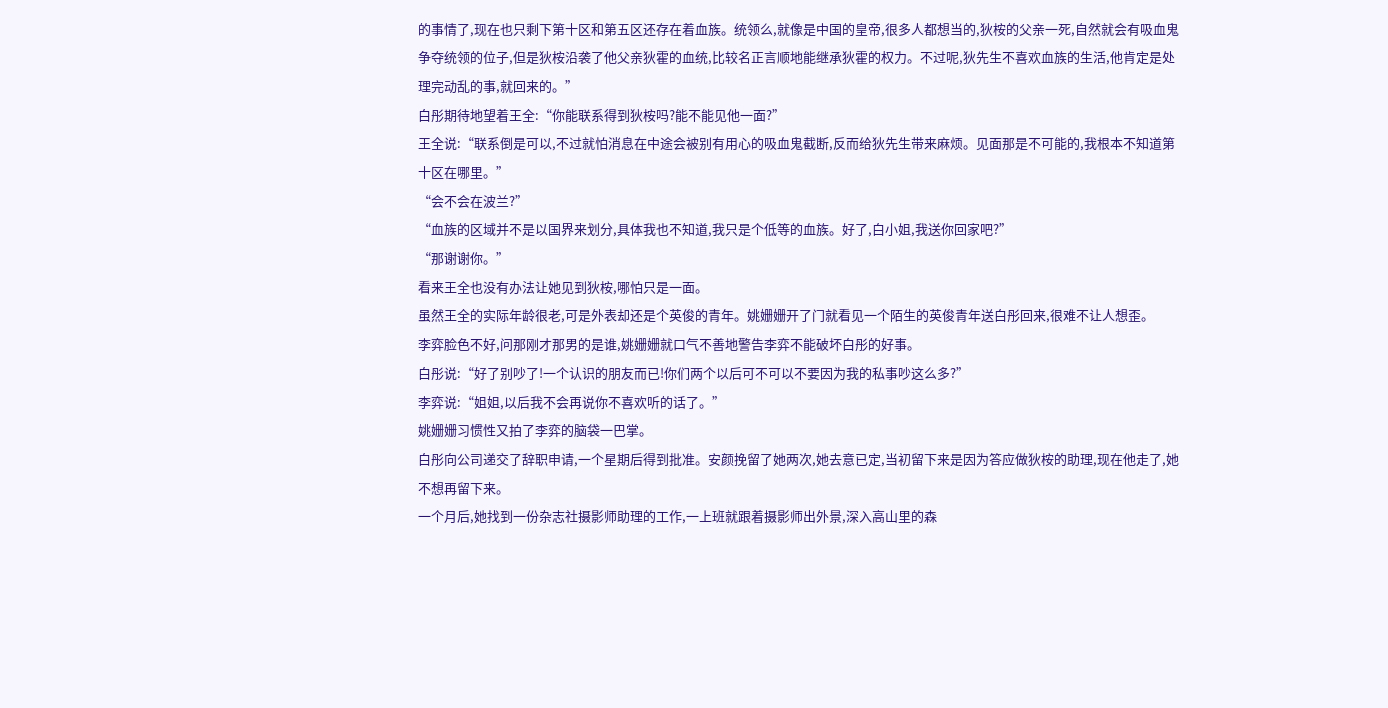的事情了,现在也只剩下第十区和第五区还存在着血族。统领么,就像是中国的皇帝,很多人都想当的,狄桉的父亲一死,自然就会有吸血鬼争夺统领的位子,但是狄桉沿袭了他父亲狄霍的血统,比较名正言顺地能继承狄霍的权力。不过呢,狄先生不喜欢血族的生活,他肯定是处理完动乱的事,就回来的。”
白彤期待地望着王全:“你能联系得到狄桉吗?能不能见他一面?”
王全说:“联系倒是可以,不过就怕消息在中途会被别有用心的吸血鬼截断,反而给狄先生带来麻烦。见面那是不可能的,我根本不知道第十区在哪里。”
“会不会在波兰?”
“血族的区域并不是以国界来划分,具体我也不知道,我只是个低等的血族。好了,白小姐,我送你回家吧?”
“那谢谢你。”
看来王全也没有办法让她见到狄桉,哪怕只是一面。
虽然王全的实际年龄很老,可是外表却还是个英俊的青年。姚姗姗开了门就看见一个陌生的英俊青年送白彤回来,很难不让人想歪。
李弈脸色不好,问那刚才那男的是谁,姚姗姗就口气不善地警告李弈不能破坏白彤的好事。
白彤说:“好了别吵了!一个认识的朋友而已!你们两个以后可不可以不要因为我的私事吵这么多?”
李弈说:“姐姐,以后我不会再说你不喜欢听的话了。”
姚姗姗习惯性又拍了李弈的脑袋一巴掌。
白彤向公司递交了辞职申请,一个星期后得到批准。安颜挽留了她两次,她去意已定,当初留下来是因为答应做狄桉的助理,现在他走了,她不想再留下来。
一个月后,她找到一份杂志社摄影师助理的工作,一上班就跟着摄影师出外景,深入高山里的森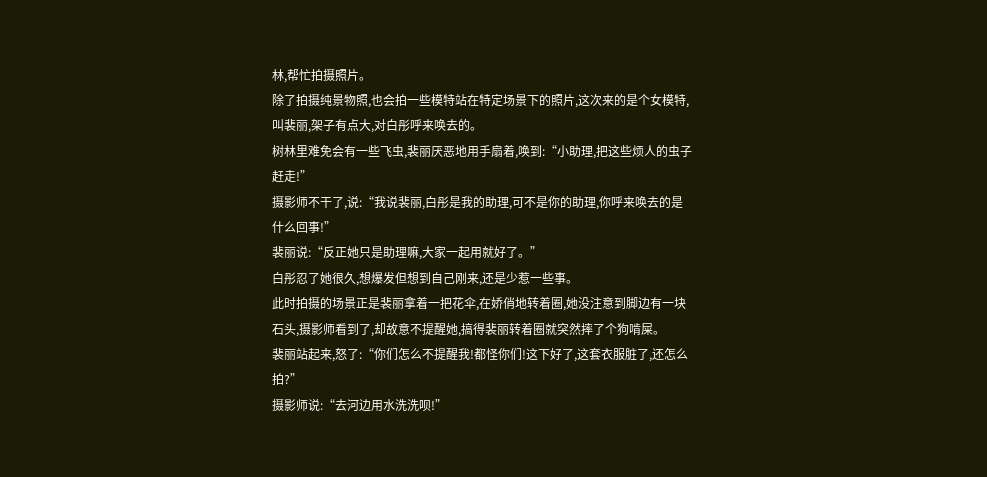林,帮忙拍摄照片。
除了拍摄纯景物照,也会拍一些模特站在特定场景下的照片,这次来的是个女模特,叫裴丽,架子有点大,对白彤呼来唤去的。
树林里难免会有一些飞虫,裴丽厌恶地用手扇着,唤到:“小助理,把这些烦人的虫子赶走!”
摄影师不干了,说:“我说裴丽,白彤是我的助理,可不是你的助理,你呼来唤去的是什么回事!”
裴丽说:“反正她只是助理嘛,大家一起用就好了。”
白彤忍了她很久,想爆发但想到自己刚来,还是少惹一些事。
此时拍摄的场景正是裴丽拿着一把花伞,在娇俏地转着圈,她没注意到脚边有一块石头,摄影师看到了,却故意不提醒她,搞得裴丽转着圈就突然摔了个狗啃屎。
裴丽站起来,怒了:“你们怎么不提醒我!都怪你们!这下好了,这套衣服脏了,还怎么拍?”
摄影师说:“去河边用水洗洗呗!”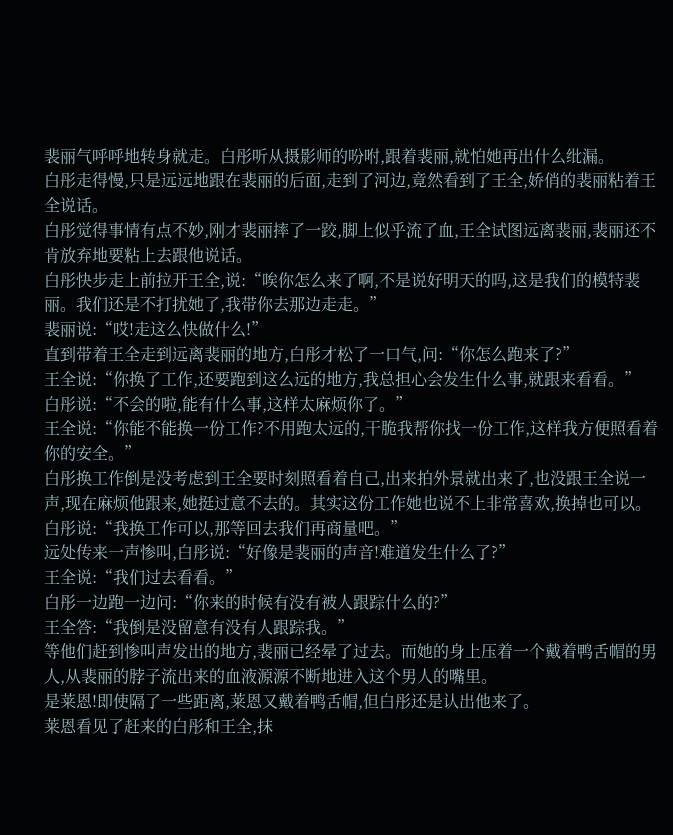裴丽气呼呼地转身就走。白彤听从摄影师的吩咐,跟着裴丽,就怕她再出什么纰漏。
白彤走得慢,只是远远地跟在裴丽的后面,走到了河边,竟然看到了王全,娇俏的裴丽粘着王全说话。
白彤觉得事情有点不妙,刚才裴丽摔了一跤,脚上似乎流了血,王全试图远离裴丽,裴丽还不肯放弃地要粘上去跟他说话。
白彤快步走上前拉开王全,说:“唉你怎么来了啊,不是说好明天的吗,这是我们的模特裴丽。我们还是不打扰她了,我带你去那边走走。”
裴丽说:“哎!走这么快做什么!”
直到带着王全走到远离裴丽的地方,白彤才松了一口气,问:“你怎么跑来了?”
王全说:“你换了工作,还要跑到这么远的地方,我总担心会发生什么事,就跟来看看。”
白彤说:“不会的啦,能有什么事,这样太麻烦你了。”
王全说:“你能不能换一份工作?不用跑太远的,干脆我帮你找一份工作,这样我方便照看着你的安全。”
白彤换工作倒是没考虑到王全要时刻照看着自己,出来拍外景就出来了,也没跟王全说一声,现在麻烦他跟来,她挺过意不去的。其实这份工作她也说不上非常喜欢,换掉也可以。
白彤说:“我换工作可以,那等回去我们再商量吧。”
远处传来一声惨叫,白彤说:“好像是裴丽的声音!难道发生什么了?”
王全说:“我们过去看看。”
白彤一边跑一边问:“你来的时候有没有被人跟踪什么的?”
王全答:“我倒是没留意有没有人跟踪我。”
等他们赶到惨叫声发出的地方,裴丽已经晕了过去。而她的身上压着一个戴着鸭舌帽的男人,从裴丽的脖子流出来的血液源源不断地进入这个男人的嘴里。
是莱恩!即使隔了一些距离,莱恩又戴着鸭舌帽,但白彤还是认出他来了。
莱恩看见了赶来的白彤和王全,抹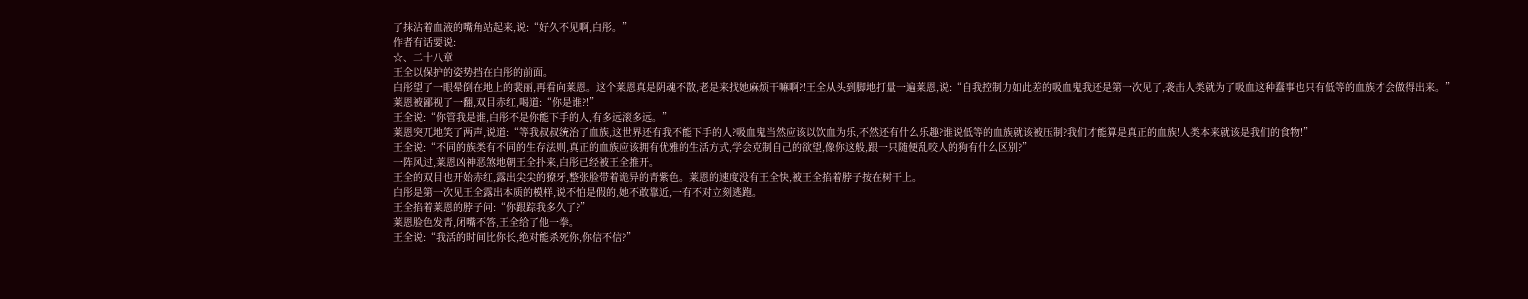了抹沾着血液的嘴角站起来,说:“好久不见啊,白彤。”
作者有话要说:
☆、二十八章
王全以保护的姿势挡在白彤的前面。
白彤望了一眼晕倒在地上的裴丽,再看向莱恩。这个莱恩真是阴魂不散,老是来找她麻烦干嘛啊?!王全从头到脚地打量一遍莱恩,说:“自我控制力如此差的吸血鬼我还是第一次见了,袭击人类就为了吸血这种蠢事也只有低等的血族才会做得出来。”
莱恩被鄙视了一翻,双目赤红,喝道:“你是谁?!”
王全说:“你管我是谁,白彤不是你能下手的人,有多远滚多远。”
莱恩突兀地笑了两声,说道:“等我叔叔统治了血族,这世界还有我不能下手的人?吸血鬼当然应该以饮血为乐,不然还有什么乐趣?谁说低等的血族就该被压制?我们才能算是真正的血族!人类本来就该是我们的食物!”
王全说:“不同的族类有不同的生存法则,真正的血族应该拥有优雅的生活方式,学会克制自己的欲望,像你这般,跟一只随便乱咬人的狗有什么区别?”
一阵风过,莱恩凶神恶煞地朝王全扑来,白彤已经被王全推开。
王全的双目也开始赤红,露出尖尖的獠牙,整张脸带着诡异的青紫色。莱恩的速度没有王全快,被王全掐着脖子按在树干上。
白彤是第一次见王全露出本质的模样,说不怕是假的,她不敢靠近,一有不对立刻逃跑。
王全掐着莱恩的脖子问:“你跟踪我多久了?”
莱恩脸色发青,闭嘴不答,王全给了他一拳。
王全说:“我活的时间比你长,绝对能杀死你,你信不信?”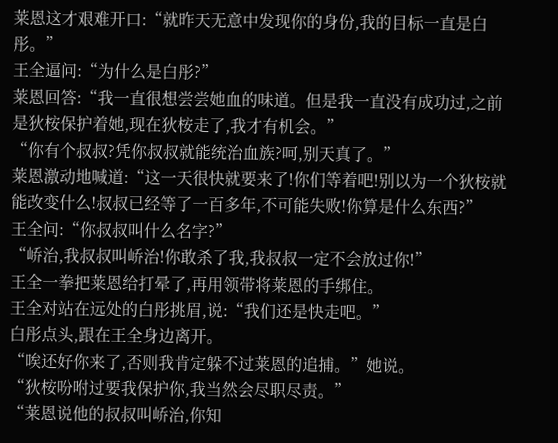莱恩这才艰难开口:“就昨天无意中发现你的身份,我的目标一直是白彤。”
王全逼问:“为什么是白彤?”
莱恩回答:“我一直很想尝尝她血的味道。但是我一直没有成功过,之前是狄桉保护着她,现在狄桉走了,我才有机会。”
“你有个叔叔?凭你叔叔就能统治血族?呵,别天真了。”
莱恩激动地喊道:“这一天很快就要来了!你们等着吧!别以为一个狄桉就能改变什么!叔叔已经等了一百多年,不可能失败!你算是什么东西?”
王全问:“你叔叔叫什么名字?”
“峤治,我叔叔叫峤治!你敢杀了我,我叔叔一定不会放过你!”
王全一拳把莱恩给打晕了,再用领带将莱恩的手绑住。
王全对站在远处的白彤挑眉,说:“我们还是快走吧。”
白彤点头,跟在王全身边离开。
“唉还好你来了,否则我肯定躲不过莱恩的追捕。”她说。
“狄桉吩咐过要我保护你,我当然会尽职尽责。”
“莱恩说他的叔叔叫峤治,你知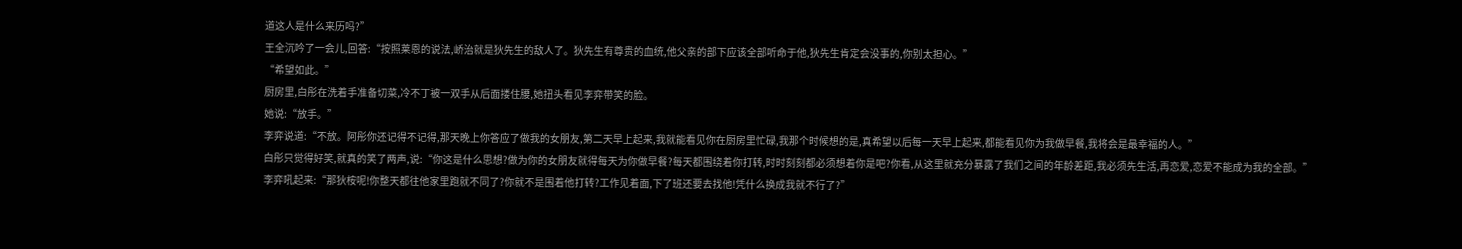道这人是什么来历吗?”
王全沉吟了一会儿,回答:“按照莱恩的说法,峤治就是狄先生的敌人了。狄先生有尊贵的血统,他父亲的部下应该全部听命于他,狄先生肯定会没事的,你别太担心。”
“希望如此。”
厨房里,白彤在洗着手准备切菜,冷不丁被一双手从后面搂住腰,她扭头看见李弈带笑的脸。
她说:“放手。”
李弈说道:“不放。阿彤你还记得不记得,那天晚上你答应了做我的女朋友,第二天早上起来,我就能看见你在厨房里忙碌,我那个时候想的是,真希望以后每一天早上起来,都能看见你为我做早餐,我将会是最幸福的人。”
白彤只觉得好笑,就真的笑了两声,说:“你这是什么思想?做为你的女朋友就得每天为你做早餐?每天都围绕着你打转,时时刻刻都必须想着你是吧?你看,从这里就充分暴露了我们之间的年龄差距,我必须先生活,再恋爱,恋爱不能成为我的全部。”
李弈吼起来:“那狄桉呢!你整天都往他家里跑就不同了?你就不是围着他打转?工作见着面,下了班还要去找他!凭什么换成我就不行了?”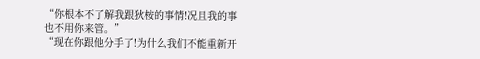“你根本不了解我跟狄桉的事情!况且我的事也不用你来管。”
“现在你跟他分手了!为什么我们不能重新开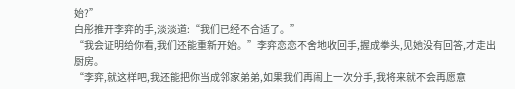始?”
白彤推开李弈的手,淡淡道:“我们已经不合适了。”
“我会证明给你看,我们还能重新开始。”李弈恋恋不舍地收回手,握成拳头,见她没有回答,才走出厨房。
“李弈,就这样吧,我还能把你当成邻家弟弟,如果我们再闹上一次分手,我将来就不会再愿意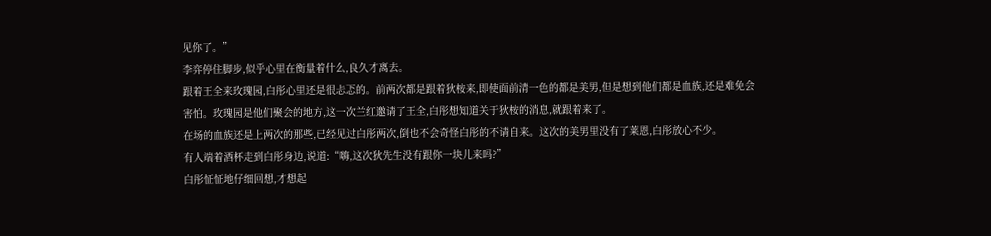见你了。”
李弈停住脚步,似乎心里在衡量着什么,良久才离去。
跟着王全来玫瑰园,白彤心里还是很忐忑的。前两次都是跟着狄桉来,即使面前清一色的都是美男,但是想到他们都是血族,还是难免会害怕。玫瑰园是他们聚会的地方,这一次兰红邀请了王全,白彤想知道关于狄桉的消息,就跟着来了。
在场的血族还是上两次的那些,已经见过白彤两次,倒也不会奇怪白彤的不请自来。这次的美男里没有了莱恩,白彤放心不少。
有人端着酒杯走到白彤身边,说道:“嗨,这次狄先生没有跟你一块儿来吗?”
白彤怔怔地仔细回想,才想起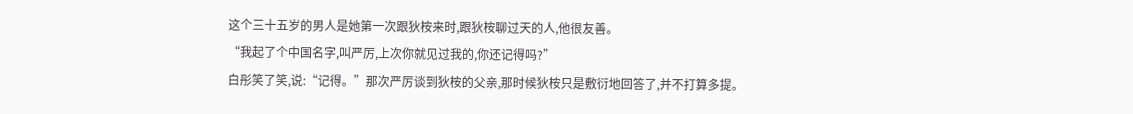这个三十五岁的男人是她第一次跟狄桉来时,跟狄桉聊过天的人,他很友善。
“我起了个中国名字,叫严厉,上次你就见过我的,你还记得吗?”
白彤笑了笑,说:“记得。”那次严厉谈到狄桉的父亲,那时候狄桉只是敷衍地回答了,并不打算多提。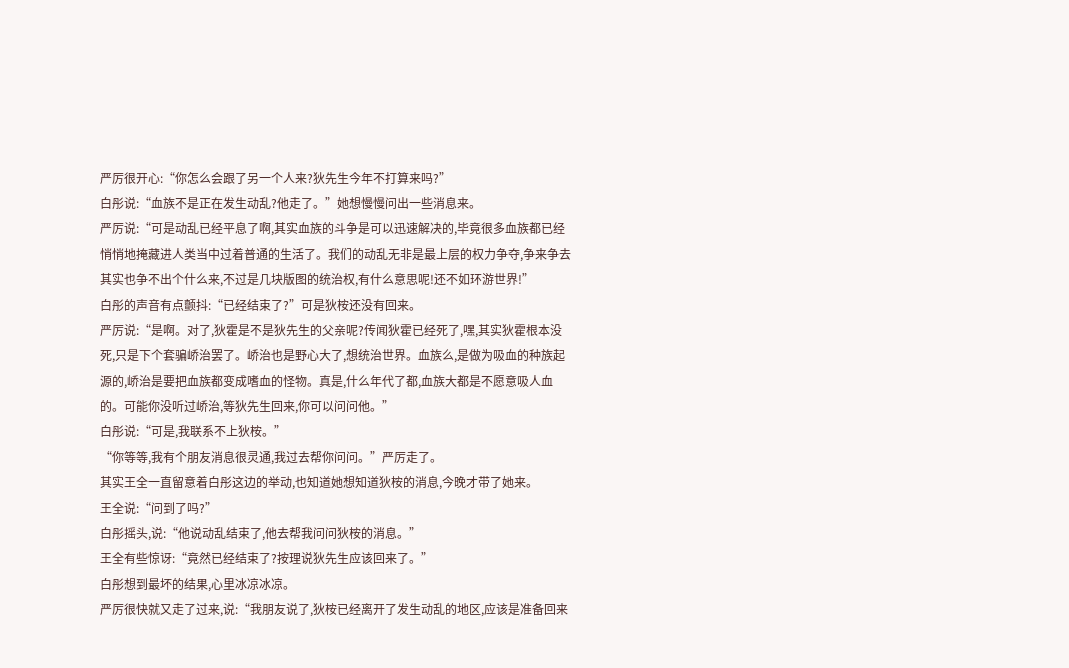严厉很开心:“你怎么会跟了另一个人来?狄先生今年不打算来吗?”
白彤说:“血族不是正在发生动乱?他走了。”她想慢慢问出一些消息来。
严厉说:“可是动乱已经平息了啊,其实血族的斗争是可以迅速解决的,毕竟很多血族都已经悄悄地掩藏进人类当中过着普通的生活了。我们的动乱无非是最上层的权力争夺,争来争去其实也争不出个什么来,不过是几块版图的统治权,有什么意思呢!还不如环游世界!”
白彤的声音有点颤抖:“已经结束了?”可是狄桉还没有回来。
严厉说:“是啊。对了,狄霍是不是狄先生的父亲呢?传闻狄霍已经死了,嘿,其实狄霍根本没死,只是下个套骗峤治罢了。峤治也是野心大了,想统治世界。血族么,是做为吸血的种族起源的,峤治是要把血族都变成嗜血的怪物。真是,什么年代了都,血族大都是不愿意吸人血的。可能你没听过峤治,等狄先生回来,你可以问问他。”
白彤说:“可是,我联系不上狄桉。”
“你等等,我有个朋友消息很灵通,我过去帮你问问。”严厉走了。
其实王全一直留意着白彤这边的举动,也知道她想知道狄桉的消息,今晚才带了她来。
王全说:“问到了吗?”
白彤摇头,说:“他说动乱结束了,他去帮我问问狄桉的消息。”
王全有些惊讶:“竟然已经结束了?按理说狄先生应该回来了。”
白彤想到最坏的结果,心里冰凉冰凉。
严厉很快就又走了过来,说:“我朋友说了,狄桉已经离开了发生动乱的地区,应该是准备回来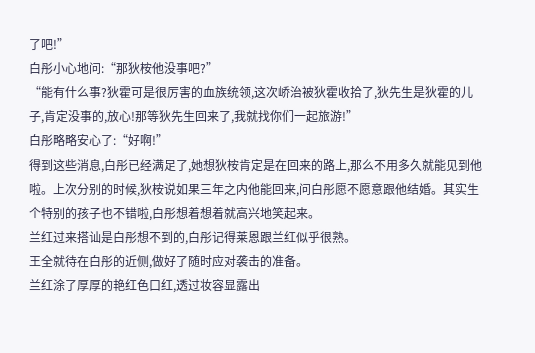了吧!”
白彤小心地问:“那狄桉他没事吧?”
“能有什么事?狄霍可是很厉害的血族统领,这次峤治被狄霍收拾了,狄先生是狄霍的儿子,肯定没事的,放心!那等狄先生回来了,我就找你们一起旅游!”
白彤略略安心了:“好啊!”
得到这些消息,白彤已经满足了,她想狄桉肯定是在回来的路上,那么不用多久就能见到他啦。上次分别的时候,狄桉说如果三年之内他能回来,问白彤愿不愿意跟他结婚。其实生个特别的孩子也不错啦,白彤想着想着就高兴地笑起来。
兰红过来搭讪是白彤想不到的,白彤记得莱恩跟兰红似乎很熟。
王全就待在白彤的近侧,做好了随时应对袭击的准备。
兰红涂了厚厚的艳红色口红,透过妆容显露出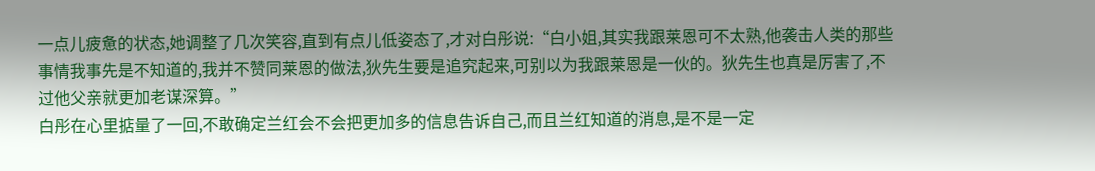一点儿疲惫的状态,她调整了几次笑容,直到有点儿低姿态了,才对白彤说:“白小姐,其实我跟莱恩可不太熟,他袭击人类的那些事情我事先是不知道的,我并不赞同莱恩的做法,狄先生要是追究起来,可别以为我跟莱恩是一伙的。狄先生也真是厉害了,不过他父亲就更加老谋深算。”
白彤在心里掂量了一回,不敢确定兰红会不会把更加多的信息告诉自己,而且兰红知道的消息,是不是一定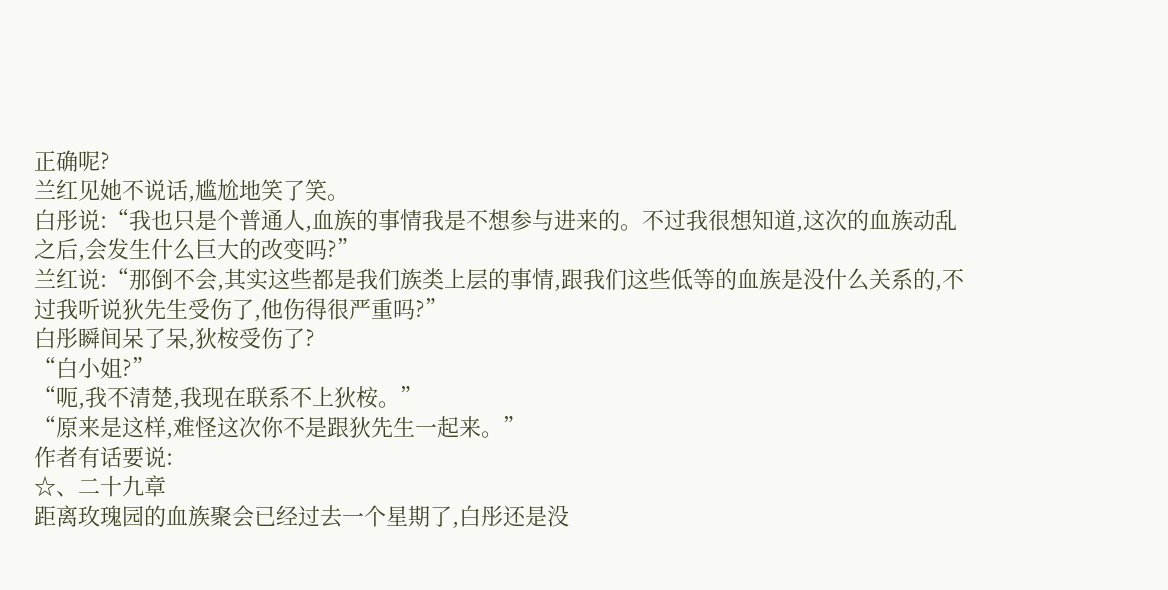正确呢?
兰红见她不说话,尴尬地笑了笑。
白彤说:“我也只是个普通人,血族的事情我是不想参与进来的。不过我很想知道,这次的血族动乱之后,会发生什么巨大的改变吗?”
兰红说:“那倒不会,其实这些都是我们族类上层的事情,跟我们这些低等的血族是没什么关系的,不过我听说狄先生受伤了,他伤得很严重吗?”
白彤瞬间呆了呆,狄桉受伤了?
“白小姐?”
“呃,我不清楚,我现在联系不上狄桉。”
“原来是这样,难怪这次你不是跟狄先生一起来。”
作者有话要说:
☆、二十九章
距离玫瑰园的血族聚会已经过去一个星期了,白彤还是没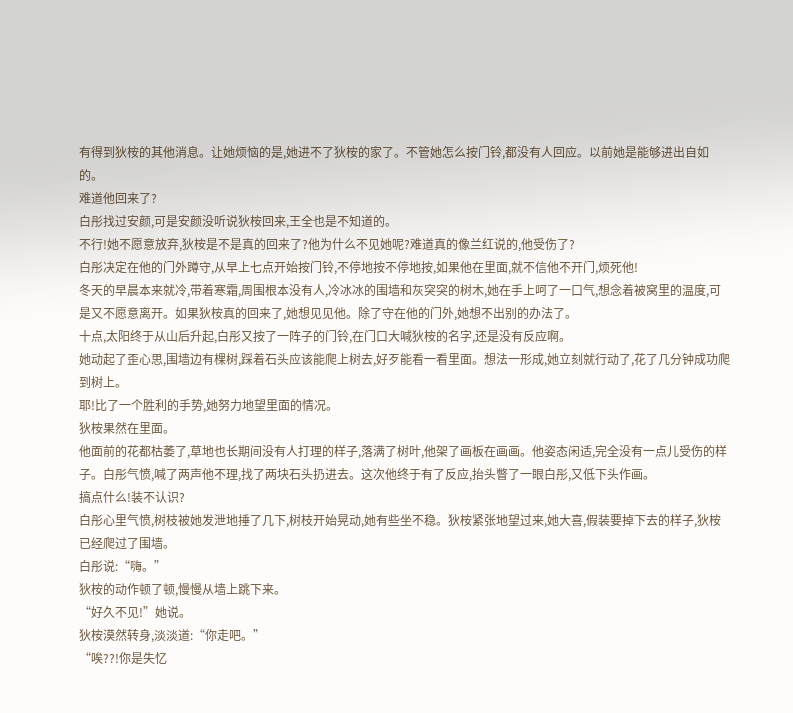有得到狄桉的其他消息。让她烦恼的是,她进不了狄桉的家了。不管她怎么按门铃,都没有人回应。以前她是能够进出自如的。
难道他回来了?
白彤找过安颜,可是安颜没听说狄桉回来,王全也是不知道的。
不行!她不愿意放弃,狄桉是不是真的回来了?他为什么不见她呢?难道真的像兰红说的,他受伤了?
白彤决定在他的门外蹲守,从早上七点开始按门铃,不停地按不停地按,如果他在里面,就不信他不开门,烦死他!
冬天的早晨本来就冷,带着寒霜,周围根本没有人,冷冰冰的围墙和灰突突的树木,她在手上呵了一口气,想念着被窝里的温度,可是又不愿意离开。如果狄桉真的回来了,她想见见他。除了守在他的门外,她想不出别的办法了。
十点,太阳终于从山后升起,白彤又按了一阵子的门铃,在门口大喊狄桉的名字,还是没有反应啊。
她动起了歪心思,围墙边有棵树,踩着石头应该能爬上树去,好歹能看一看里面。想法一形成,她立刻就行动了,花了几分钟成功爬到树上。
耶!比了一个胜利的手势,她努力地望里面的情况。
狄桉果然在里面。
他面前的花都枯萎了,草地也长期间没有人打理的样子,落满了树叶,他架了画板在画画。他姿态闲适,完全没有一点儿受伤的样子。白彤气愤,喊了两声他不理,找了两块石头扔进去。这次他终于有了反应,抬头瞥了一眼白彤,又低下头作画。
搞点什么!装不认识?
白彤心里气愤,树枝被她发泄地捶了几下,树枝开始晃动,她有些坐不稳。狄桉紧张地望过来,她大喜,假装要掉下去的样子,狄桉已经爬过了围墙。
白彤说:“嗨。”
狄桉的动作顿了顿,慢慢从墙上跳下来。
“好久不见!”她说。
狄桉漠然转身,淡淡道:“你走吧。”
“唉??!你是失忆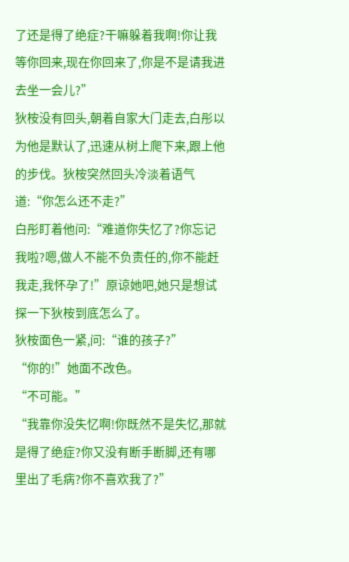了还是得了绝症?干嘛躲着我啊!你让我等你回来,现在你回来了,你是不是请我进去坐一会儿?”
狄桉没有回头,朝着自家大门走去,白彤以为他是默认了,迅速从树上爬下来,跟上他的步伐。狄桉突然回头冷淡着语气道:“你怎么还不走?”
白彤盯着他问:“难道你失忆了?你忘记我啦?嗯,做人不能不负责任的,你不能赶我走,我怀孕了!”原谅她吧,她只是想试探一下狄桉到底怎么了。
狄桉面色一紧,问:“谁的孩子?”
“你的!”她面不改色。
“不可能。”
“我靠你没失忆啊!你既然不是失忆,那就是得了绝症?你又没有断手断脚,还有哪里出了毛病?你不喜欢我了?”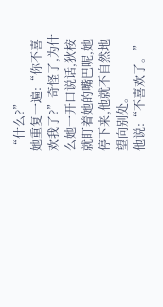“什么?”
她重复一遍:“你不喜欢我了?”奇怪了,为什么她一开口说话,狄桉就盯着她的嘴巴呢,她停下来,他就不自然地望向别处。
他说:“不喜欢了。”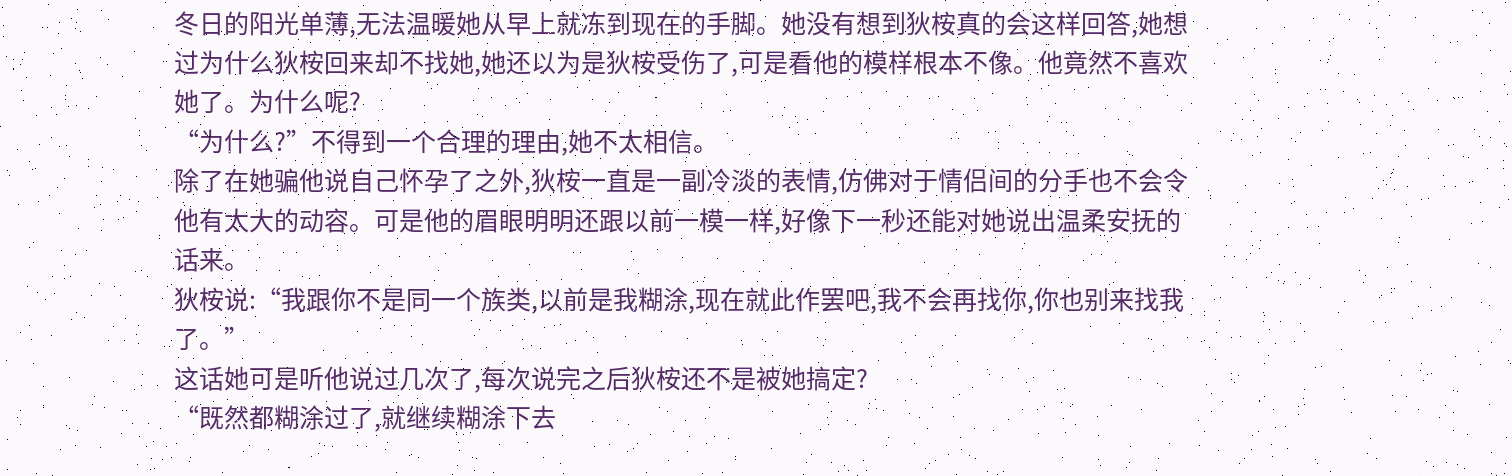冬日的阳光单薄,无法温暖她从早上就冻到现在的手脚。她没有想到狄桉真的会这样回答,她想过为什么狄桉回来却不找她,她还以为是狄桉受伤了,可是看他的模样根本不像。他竟然不喜欢她了。为什么呢?
“为什么?”不得到一个合理的理由,她不太相信。
除了在她骗他说自己怀孕了之外,狄桉一直是一副冷淡的表情,仿佛对于情侣间的分手也不会令他有太大的动容。可是他的眉眼明明还跟以前一模一样,好像下一秒还能对她说出温柔安抚的话来。
狄桉说:“我跟你不是同一个族类,以前是我糊涂,现在就此作罢吧,我不会再找你,你也别来找我了。”
这话她可是听他说过几次了,每次说完之后狄桉还不是被她搞定?
“既然都糊涂过了,就继续糊涂下去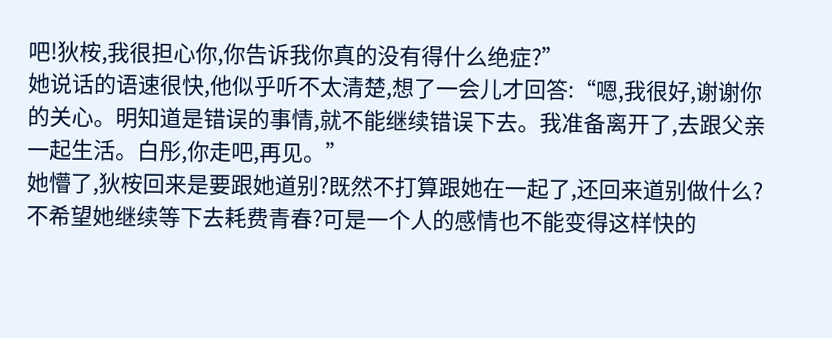吧!狄桉,我很担心你,你告诉我你真的没有得什么绝症?”
她说话的语速很快,他似乎听不太清楚,想了一会儿才回答:“嗯,我很好,谢谢你的关心。明知道是错误的事情,就不能继续错误下去。我准备离开了,去跟父亲一起生活。白彤,你走吧,再见。”
她懵了,狄桉回来是要跟她道别?既然不打算跟她在一起了,还回来道别做什么?不希望她继续等下去耗费青春?可是一个人的感情也不能变得这样快的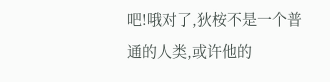吧!哦对了,狄桉不是一个普通的人类,或许他的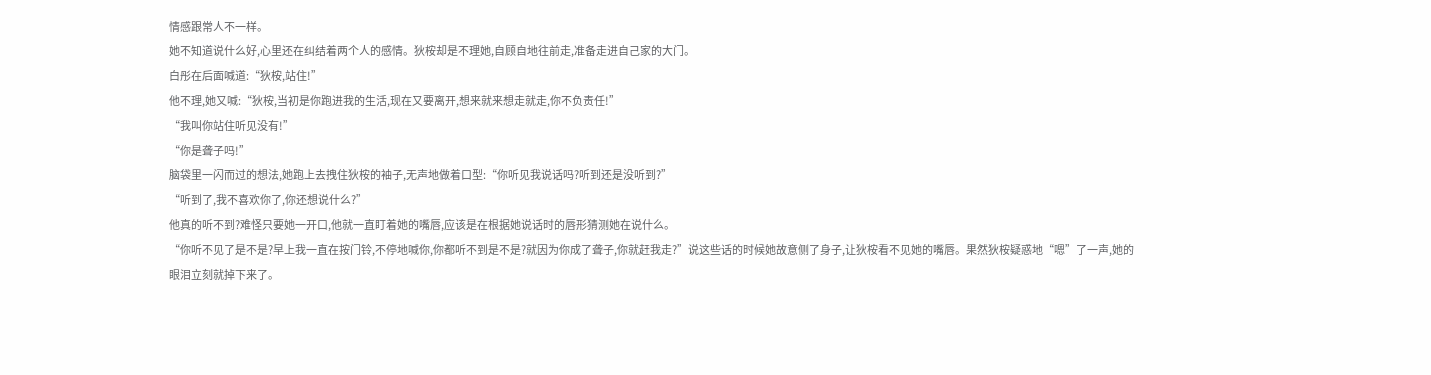情感跟常人不一样。
她不知道说什么好,心里还在纠结着两个人的感情。狄桉却是不理她,自顾自地往前走,准备走进自己家的大门。
白彤在后面喊道:“狄桉,站住!”
他不理,她又喊:“狄桉,当初是你跑进我的生活,现在又要离开,想来就来想走就走,你不负责任!”
“我叫你站住听见没有!”
“你是聋子吗!”
脑袋里一闪而过的想法,她跑上去拽住狄桉的袖子,无声地做着口型:“你听见我说话吗?听到还是没听到?”
“听到了,我不喜欢你了,你还想说什么?”
他真的听不到?难怪只要她一开口,他就一直盯着她的嘴唇,应该是在根据她说话时的唇形猜测她在说什么。
“你听不见了是不是?早上我一直在按门铃,不停地喊你,你都听不到是不是?就因为你成了聋子,你就赶我走?”说这些话的时候她故意侧了身子,让狄桉看不见她的嘴唇。果然狄桉疑惑地“嗯”了一声,她的眼泪立刻就掉下来了。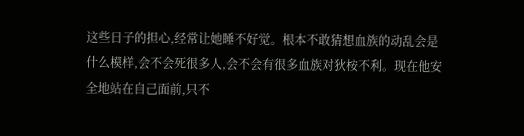这些日子的担心,经常让她睡不好觉。根本不敢猜想血族的动乱会是什么模样,会不会死很多人,会不会有很多血族对狄桉不利。现在他安全地站在自己面前,只不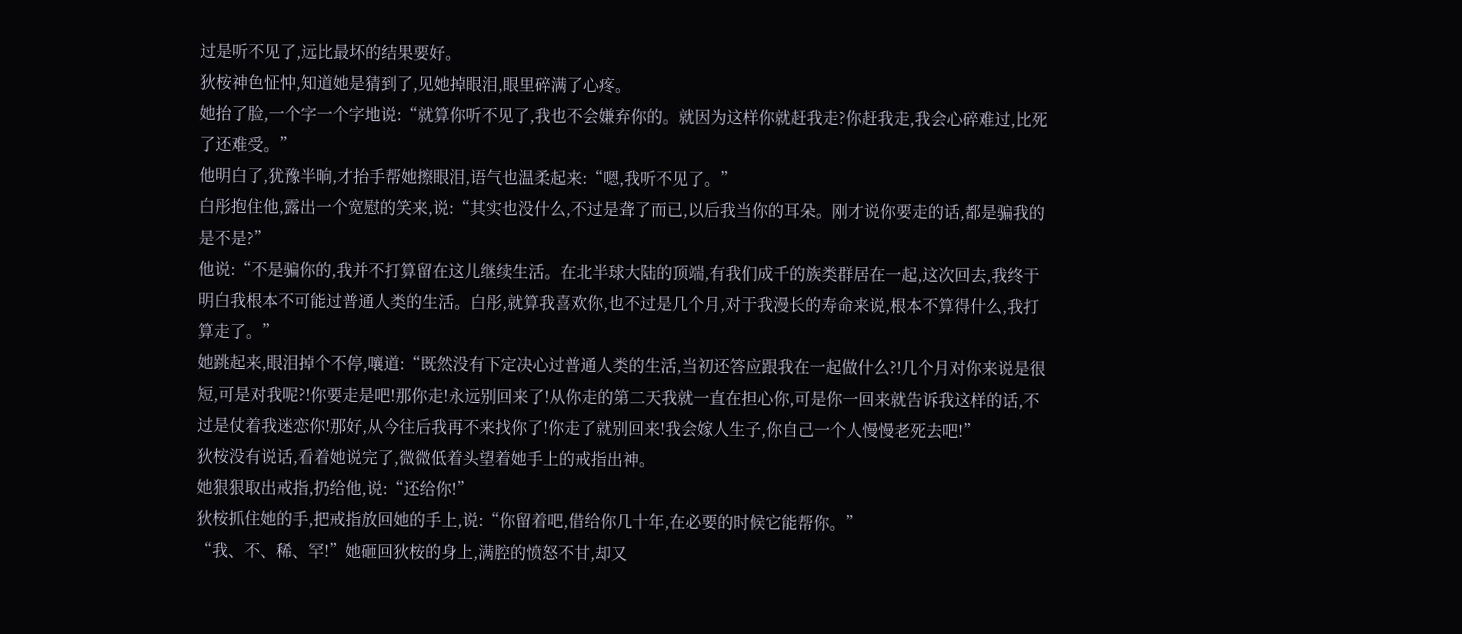过是听不见了,远比最坏的结果要好。
狄桉神色怔忡,知道她是猜到了,见她掉眼泪,眼里碎满了心疼。
她抬了脸,一个字一个字地说:“就算你听不见了,我也不会嫌弃你的。就因为这样你就赶我走?你赶我走,我会心碎难过,比死了还难受。”
他明白了,犹豫半晌,才抬手帮她擦眼泪,语气也温柔起来:“嗯,我听不见了。”
白彤抱住他,露出一个宽慰的笑来,说:“其实也没什么,不过是聋了而已,以后我当你的耳朵。刚才说你要走的话,都是骗我的是不是?”
他说:“不是骗你的,我并不打算留在这儿继续生活。在北半球大陆的顶端,有我们成千的族类群居在一起,这次回去,我终于明白我根本不可能过普通人类的生活。白彤,就算我喜欢你,也不过是几个月,对于我漫长的寿命来说,根本不算得什么,我打算走了。”
她跳起来,眼泪掉个不停,嚷道:“既然没有下定决心过普通人类的生活,当初还答应跟我在一起做什么?!几个月对你来说是很短,可是对我呢?!你要走是吧!那你走!永远别回来了!从你走的第二天我就一直在担心你,可是你一回来就告诉我这样的话,不过是仗着我迷恋你!那好,从今往后我再不来找你了!你走了就别回来!我会嫁人生子,你自己一个人慢慢老死去吧!”
狄桉没有说话,看着她说完了,微微低着头望着她手上的戒指出神。
她狠狠取出戒指,扔给他,说:“还给你!”
狄桉抓住她的手,把戒指放回她的手上,说:“你留着吧,借给你几十年,在必要的时候它能帮你。”
“我、不、稀、罕!”她砸回狄桉的身上,满腔的愤怒不甘,却又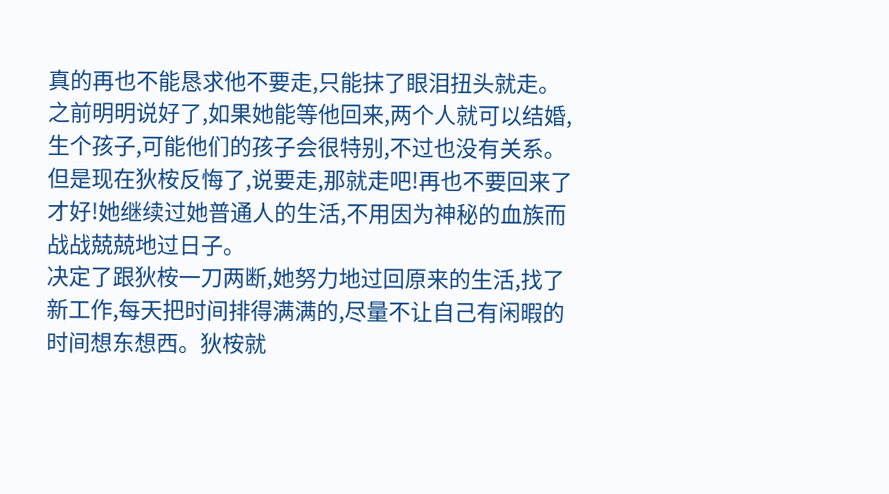真的再也不能恳求他不要走,只能抹了眼泪扭头就走。
之前明明说好了,如果她能等他回来,两个人就可以结婚,生个孩子,可能他们的孩子会很特别,不过也没有关系。但是现在狄桉反悔了,说要走,那就走吧!再也不要回来了才好!她继续过她普通人的生活,不用因为神秘的血族而战战兢兢地过日子。
决定了跟狄桉一刀两断,她努力地过回原来的生活,找了新工作,每天把时间排得满满的,尽量不让自己有闲暇的时间想东想西。狄桉就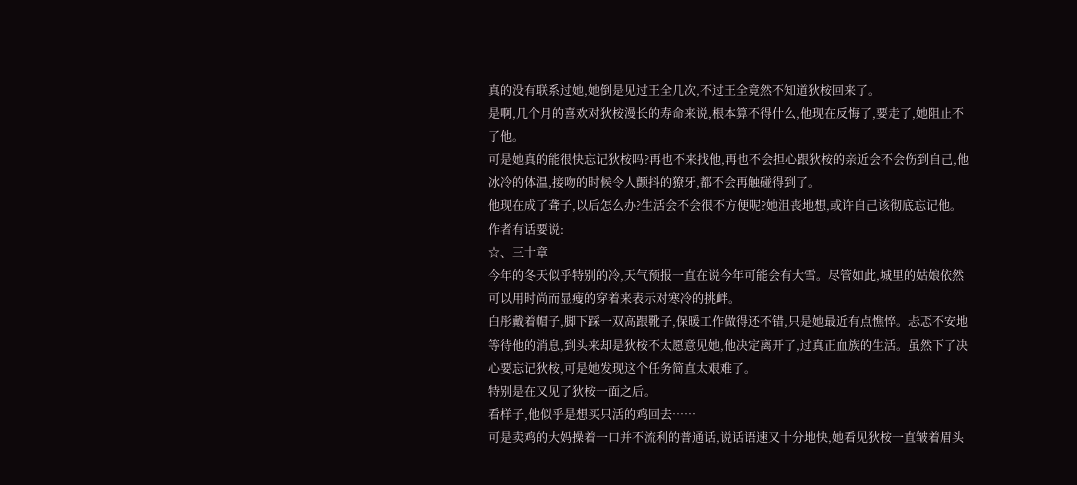真的没有联系过她,她倒是见过王全几次,不过王全竟然不知道狄桉回来了。
是啊,几个月的喜欢对狄桉漫长的寿命来说,根本算不得什么,他现在反悔了,要走了,她阻止不了他。
可是她真的能很快忘记狄桉吗?再也不来找他,再也不会担心跟狄桉的亲近会不会伤到自己,他冰冷的体温,接吻的时候令人颤抖的獠牙,都不会再触碰得到了。
他现在成了聋子,以后怎么办?生活会不会很不方便呢?她沮丧地想,或许自己该彻底忘记他。
作者有话要说:
☆、三十章
今年的冬天似乎特别的冷,天气预报一直在说今年可能会有大雪。尽管如此,城里的姑娘依然可以用时尚而显瘦的穿着来表示对寒冷的挑衅。
白彤戴着帽子,脚下踩一双高跟靴子,保暖工作做得还不错,只是她最近有点憔悴。忐忑不安地等待他的消息,到头来却是狄桉不太愿意见她,他决定离开了,过真正血族的生活。虽然下了决心要忘记狄桉,可是她发现这个任务简直太艰难了。
特别是在又见了狄桉一面之后。
看样子,他似乎是想买只活的鸡回去……
可是卖鸡的大妈操着一口并不流利的普通话,说话语速又十分地快,她看见狄桉一直皱着眉头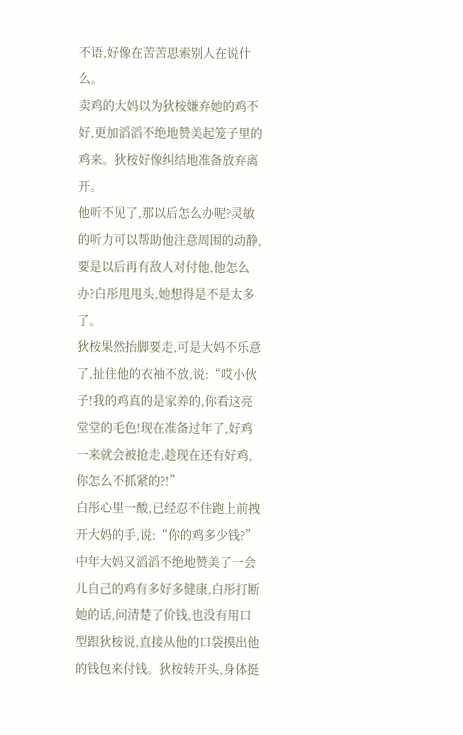不语,好像在苦苦思索别人在说什么。
卖鸡的大妈以为狄桉嫌弃她的鸡不好,更加滔滔不绝地赞美起笼子里的鸡来。狄桉好像纠结地准备放弃离开。
他听不见了,那以后怎么办呢?灵敏的听力可以帮助他注意周围的动静,要是以后再有敌人对付他,他怎么办?白彤甩甩头,她想得是不是太多了。
狄桉果然抬脚要走,可是大妈不乐意了,扯住他的衣袖不放,说:“哎小伙子!我的鸡真的是家养的,你看这亮堂堂的毛色!现在准备过年了,好鸡一来就会被抢走,趁现在还有好鸡,你怎么不抓紧的?!”
白彤心里一酸,已经忍不住跑上前拽开大妈的手,说:“你的鸡多少钱?”
中年大妈又滔滔不绝地赞美了一会儿自己的鸡有多好多健康,白彤打断她的话,问清楚了价钱,也没有用口型跟狄桉说,直接从他的口袋摸出他的钱包来付钱。狄桉转开头,身体挺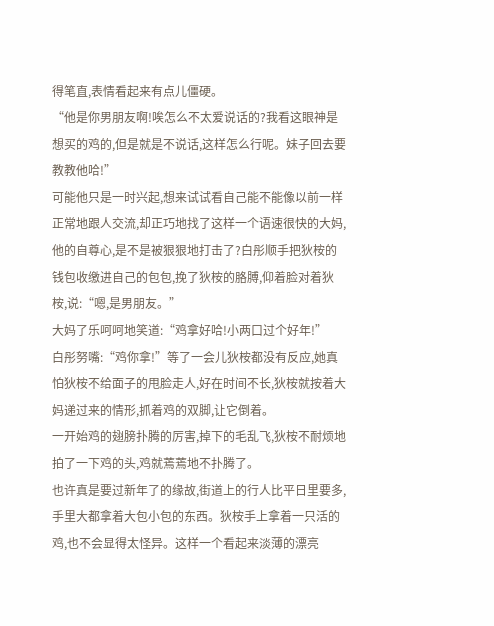得笔直,表情看起来有点儿僵硬。
“他是你男朋友啊!唉怎么不太爱说话的?我看这眼神是想买的鸡的,但是就是不说话,这样怎么行呢。妹子回去要教教他哈!”
可能他只是一时兴起,想来试试看自己能不能像以前一样正常地跟人交流,却正巧地找了这样一个语速很快的大妈,他的自尊心,是不是被狠狠地打击了?白彤顺手把狄桉的钱包收缴进自己的包包,挽了狄桉的胳膊,仰着脸对着狄桉,说:“嗯,是男朋友。”
大妈了乐呵呵地笑道:“鸡拿好哈!小两口过个好年!”
白彤努嘴:“鸡你拿!”等了一会儿狄桉都没有反应,她真怕狄桉不给面子的甩脸走人,好在时间不长,狄桉就按着大妈递过来的情形,抓着鸡的双脚,让它倒着。
一开始鸡的翅膀扑腾的厉害,掉下的毛乱飞,狄桉不耐烦地拍了一下鸡的头,鸡就蔫蔫地不扑腾了。
也许真是要过新年了的缘故,街道上的行人比平日里要多,手里大都拿着大包小包的东西。狄桉手上拿着一只活的鸡,也不会显得太怪异。这样一个看起来淡薄的漂亮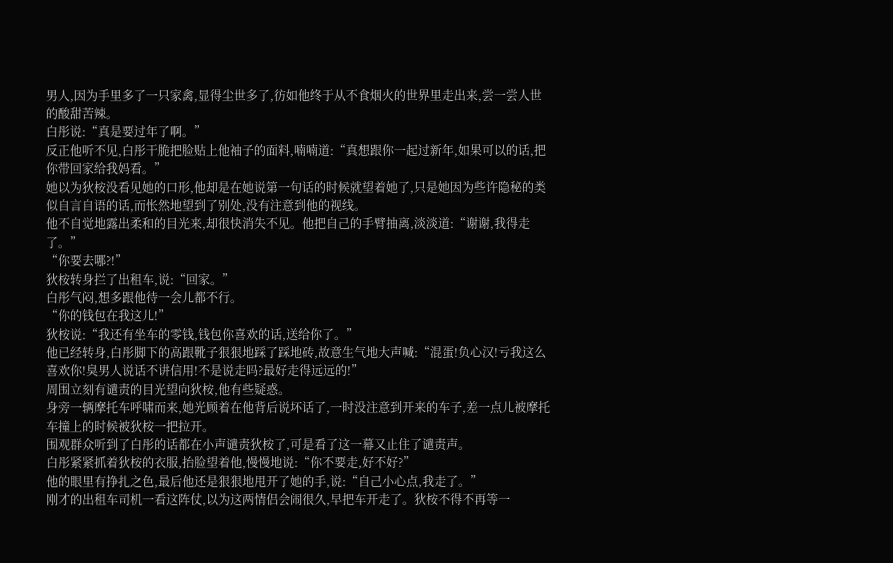男人,因为手里多了一只家禽,显得尘世多了,彷如他终于从不食烟火的世界里走出来,尝一尝人世的酸甜苦辣。
白彤说:“真是要过年了啊。”
反正他听不见,白彤干脆把脸贴上他袖子的面料,喃喃道:“真想跟你一起过新年,如果可以的话,把你带回家给我妈看。”
她以为狄桉没看见她的口形,他却是在她说第一句话的时候就望着她了,只是她因为些许隐秘的类似自言自语的话,而怅然地望到了别处,没有注意到他的视线。
他不自觉地露出柔和的目光来,却很快消失不见。他把自己的手臂抽离,淡淡道:“谢谢,我得走了。”
“你要去哪?!”
狄桉转身拦了出租车,说:“回家。”
白彤气闷,想多跟他待一会儿都不行。
“你的钱包在我这儿!”
狄桉说:“我还有坐车的零钱,钱包你喜欢的话,送给你了。”
他已经转身,白彤脚下的高跟靴子狠狠地踩了踩地砖,故意生气地大声喊:“混蛋!负心汉!亏我这么喜欢你!臭男人说话不讲信用!不是说走吗?最好走得远远的!”
周围立刻有谴责的目光望向狄桉,他有些疑惑。
身旁一辆摩托车呼啸而来,她光顾着在他背后说坏话了,一时没注意到开来的车子,差一点儿被摩托车撞上的时候被狄桉一把拉开。
围观群众听到了白彤的话都在小声谴责狄桉了,可是看了这一幕又止住了谴责声。
白彤紧紧抓着狄桉的衣服,抬脸望着他,慢慢地说:“你不要走,好不好?”
他的眼里有挣扎之色,最后他还是狠狠地甩开了她的手,说:“自己小心点,我走了。”
刚才的出租车司机一看这阵仗,以为这两情侣会闹很久,早把车开走了。狄桉不得不再等一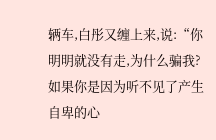辆车,白彤又缠上来,说:“你明明就没有走,为什么骗我?如果你是因为听不见了产生自卑的心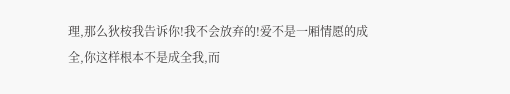理,那么狄桉我告诉你!我不会放弃的!爱不是一厢情愿的成全,你这样根本不是成全我,而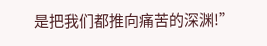是把我们都推向痛苦的深渊!”